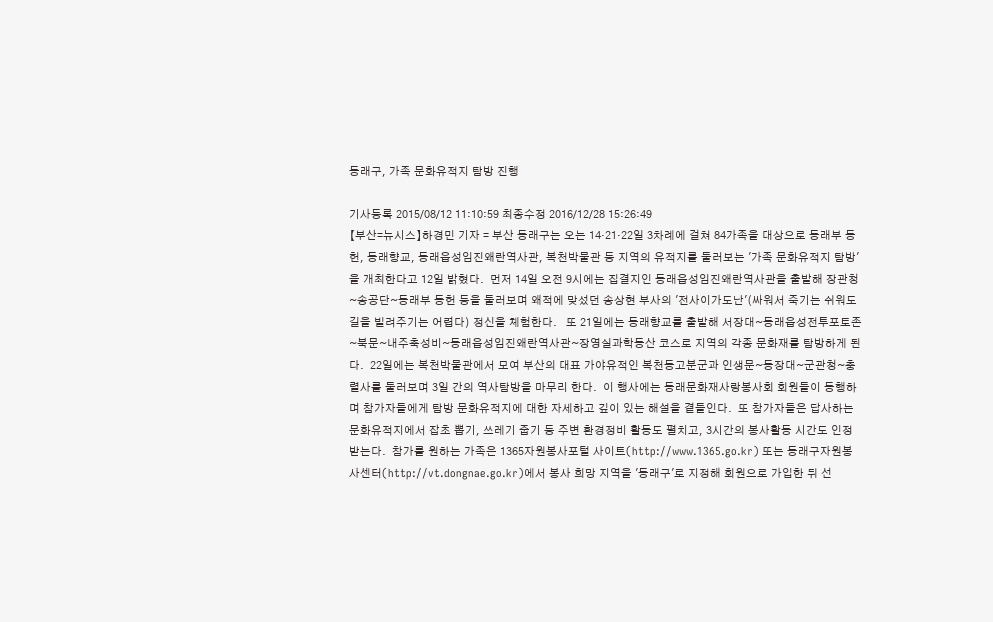동래구, 가족 문화유적지 탐방 진행

기사등록 2015/08/12 11:10:59 최종수정 2016/12/28 15:26:49
【부산=뉴시스】하경민 기자 = 부산 동래구는 오는 14·21·22일 3차례에 걸쳐 84가족을 대상으로 동래부 동헌, 동래향교, 동래읍성임진왜란역사관, 복천박물관 등 지역의 유적지를 둘러보는 '가족 문화유적지 탐방'을 개최한다고 12일 밝혔다.  먼저 14일 오전 9시에는 집결지인 동래읍성임진왜란역사관을 출발해 장관청~송공단~동래부 동헌 등을 둘러보며 왜적에 맞섰던 송상현 부사의 '전사이가도난'(싸워서 죽기는 쉬워도 길을 빌려주기는 어렵다) 정신을 체험한다.   또 21일에는 동래향교를 출발해 서장대~동래읍성전투포토존~북문~내주축성비~동래읍성임진왜란역사관~장영실과학동산 코스로 지역의 각종 문화재를 탐방하게 된다.  22일에는 복천박물관에서 모여 부산의 대표 가야유적인 복천동고분군과 인생문~동장대~군관청~충렬사를 둘러보며 3일 간의 역사탐방을 마무리 한다.  이 행사에는 동래문화재사랑봉사회 회원들이 동행하며 참가자들에게 탐방 문화유적지에 대한 자세하고 깊이 있는 해설을 곁들인다.  또 참가자들은 답사하는 문화유적지에서 잡초 뽑기, 쓰레기 줍기 등 주변 환경정비 활동도 펼치고, 3시간의 봉사활동 시간도 인정받는다.  참가를 원하는 가족은 1365자원봉사포털 사이트(http://www.1365.go.kr) 또는 동래구자원봉사센터(http://vt.dongnae.go.kr)에서 봉사 희망 지역을 '동래구'로 지정해 회원으로 가입한 뒤 선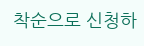착순으로 신청하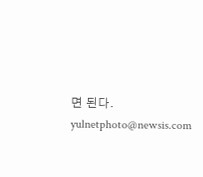면 된다.  yulnetphoto@newsis.com